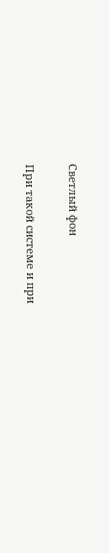Светлый фон

При такой системе и при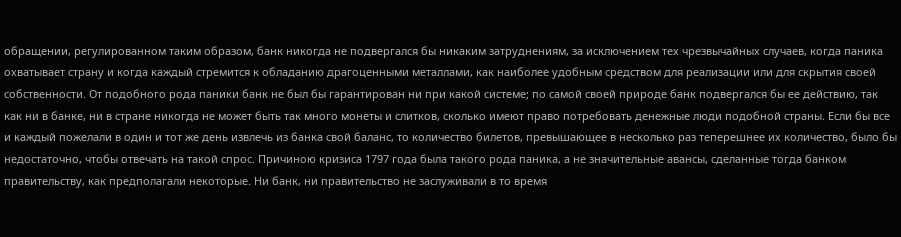обращении, регулированном таким образом, банк никогда не подвергался бы никаким затруднениям, за исключением тех чрезвычайных случаев, когда паника охватывает страну и когда каждый стремится к обладанию драгоценными металлами, как наиболее удобным средством для реализации или для скрытия своей собственности. От подобного рода паники банк не был бы гарантирован ни при какой системе; по самой своей природе банк подвергался бы ее действию, так как ни в банке, ни в стране никогда не может быть так много монеты и слитков, сколько имеют право потребовать денежные люди подобной страны. Если бы все и каждый пожелали в один и тот же день извлечь из банка свой баланс, то количество билетов, превышающее в несколько раз теперешнее их количество, было бы недостаточно, чтобы отвечать на такой спрос. Причиною кризиса 1797 года была такого рода паника, а не значительные авансы, сделанные тогда банком правительству, как предполагали некоторые. Ни банк, ни правительство не заслуживали в то время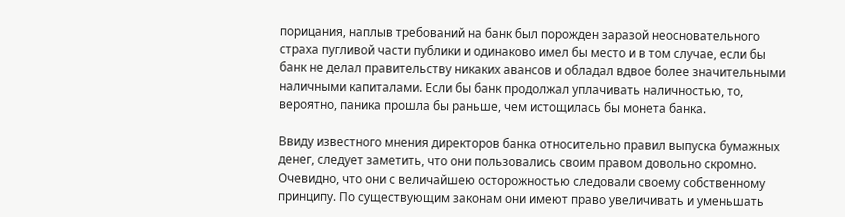порицания, наплыв требований на банк был порожден заразой неосновательного страха пугливой части публики и одинаково имел бы место и в том случае, если бы банк не делал правительству никаких авансов и обладал вдвое более значительными наличными капиталами. Если бы банк продолжал уплачивать наличностью, то, вероятно, паника прошла бы раньше, чем истощилась бы монета банка.

Ввиду известного мнения директоров банка относительно правил выпуска бумажных денег, следует заметить, что они пользовались своим правом довольно скромно. Очевидно, что они с величайшею осторожностью следовали своему собственному принципу. По существующим законам они имеют право увеличивать и уменьшать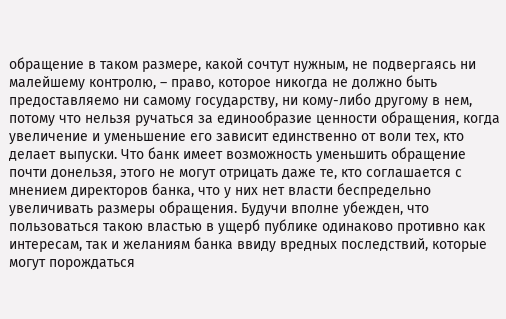обращение в таком размере, какой сочтут нужным, не подвергаясь ни малейшему контролю, – право, которое никогда не должно быть предоставляемо ни самому государству, ни кому-либо другому в нем, потому что нельзя ручаться за единообразие ценности обращения, когда увеличение и уменьшение его зависит единственно от воли тех, кто делает выпуски. Что банк имеет возможность уменьшить обращение почти донельзя, этого не могут отрицать даже те, кто соглашается с мнением директоров банка, что у них нет власти беспредельно увеличивать размеры обращения. Будучи вполне убежден, что пользоваться такою властью в ущерб публике одинаково противно как интересам, так и желаниям банка ввиду вредных последствий, которые могут порождаться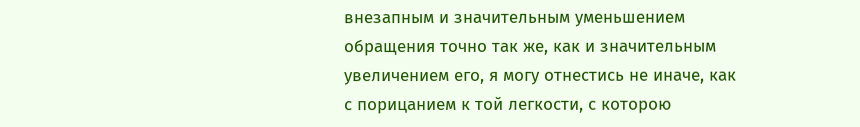внезапным и значительным уменьшением обращения точно так же, как и значительным увеличением его, я могу отнестись не иначе, как с порицанием к той легкости, с которою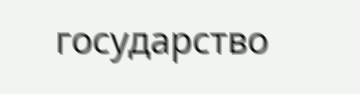государство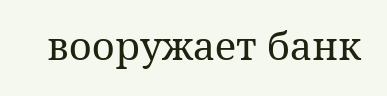вооружает банк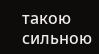такою сильною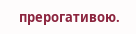прерогативою.